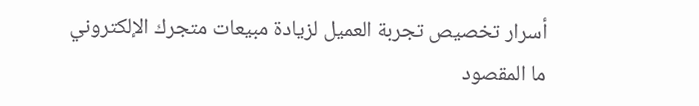أسرار تخصيص تجربة العميل لزيادة مبيعات متجرك الإلكتروني
ما المقصود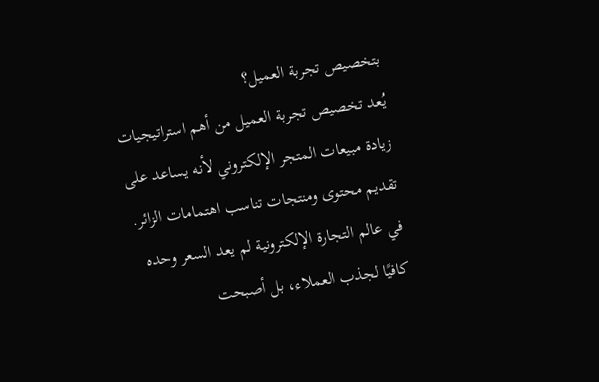بتخصيص تجربة العميل؟
يُعد تخصيص تجربة العميل من أهم استراتيجيات زيادة مبيعات المتجر الإلكتروني لأنه يساعد على تقديم محتوى ومنتجات تناسب اهتمامات الزائر.
في عالم التجارة الإلكترونية لم يعد السعر وحده كافيًا لجذب العملاء، بل أصبحت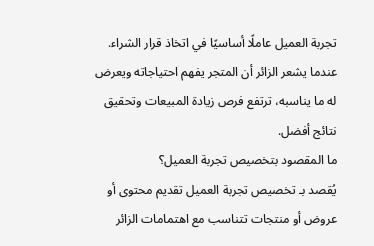تجربة العميل عاملًا أساسيًا في اتخاذ قرار الشراء. عندما يشعر الزائر أن المتجر يفهم احتياجاته ويعرض له ما يناسبه، ترتفع فرص زيادة المبيعات وتحقيق نتائج أفضل.
ما المقصود بتخصيص تجربة العميل؟
يُقصد بـ تخصيص تجربة العميل تقديم محتوى أو عروض أو منتجات تتناسب مع اهتمامات الزائر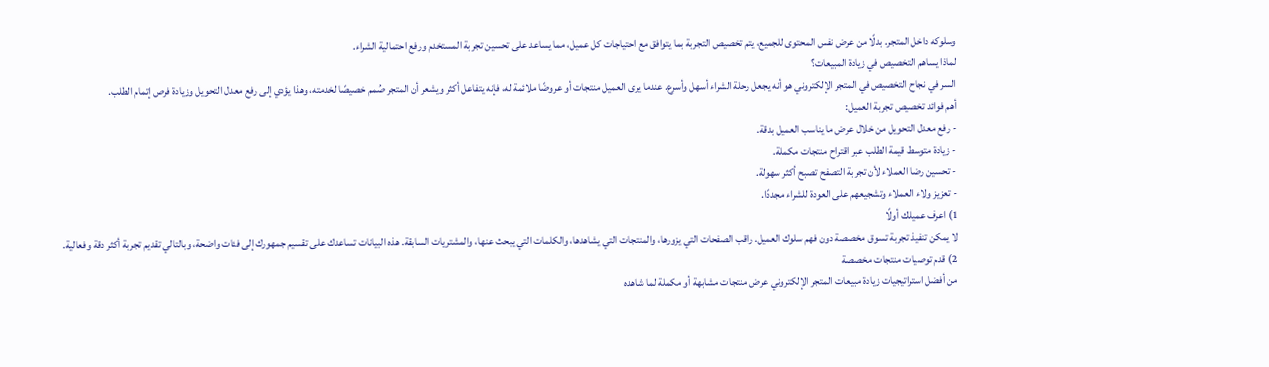وسلوكه داخل المتجر. بدلًا من عرض نفس المحتوى للجميع، يتم تخصيص التجربة بما يتوافق مع احتياجات كل عميل، مما يساعد على تحسين تجربة المستخدم ورفع احتمالية الشراء.
لماذا يساهم التخصيص في زيادة المبيعات؟
السر في نجاح التخصيص في المتجر الإلكتروني هو أنه يجعل رحلة الشراء أسهل وأسرع. عندما يرى العميل منتجات أو عروضًا ملائمة له، فإنه يتفاعل أكثر ويشعر أن المتجر صُمم خصيصًا لخدمته، وهذا يؤدي إلى رفع معدل التحويل وزيادة فرص إتمام الطلب.
أهم فوائد تخصيص تجربة العميل:
- رفع معدل التحويل من خلال عرض ما يناسب العميل بدقة.
- زيادة متوسط قيمة الطلب عبر اقتراح منتجات مكملة.
- تحسين رضا العملاء لأن تجربة التصفح تصبح أكثر سهولة.
- تعزيز ولاء العملاء وتشجيعهم على العودة للشراء مجددًا.
1) اعرف عميلك أولًا
لا يمكن تنفيذ تجربة تسوق مخصصة دون فهم سلوك العميل. راقب الصفحات التي يزورها، والمنتجات التي يشاهدها، والكلمات التي يبحث عنها، والمشتريات السابقة. هذه البيانات تساعدك على تقسيم جمهورك إلى فئات واضحة، وبالتالي تقديم تجربة أكثر دقة وفعالية.
2) قدم توصيات منتجات مخصصة
من أفضل استراتيجيات زيادة مبيعات المتجر الإلكتروني عرض منتجات مشابهة أو مكملة لما شاهده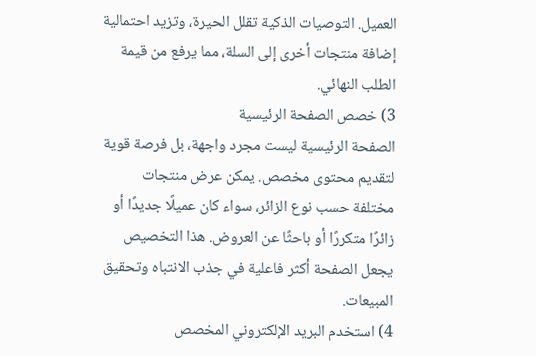العميل. التوصيات الذكية تقلل الحيرة، وتزيد احتمالية إضافة منتجات أخرى إلى السلة، مما يرفع من قيمة الطلب النهائي.
3) خصص الصفحة الرئيسية
الصفحة الرئيسية ليست مجرد واجهة، بل فرصة قوية لتقديم محتوى مخصص. يمكن عرض منتجات مختلفة حسب نوع الزائر، سواء كان عميلًا جديدًا أو زائرًا متكررًا أو باحثًا عن العروض. هذا التخصيص يجعل الصفحة أكثر فاعلية في جذب الانتباه وتحقيق المبيعات.
4) استخدم البريد الإلكتروني المخصص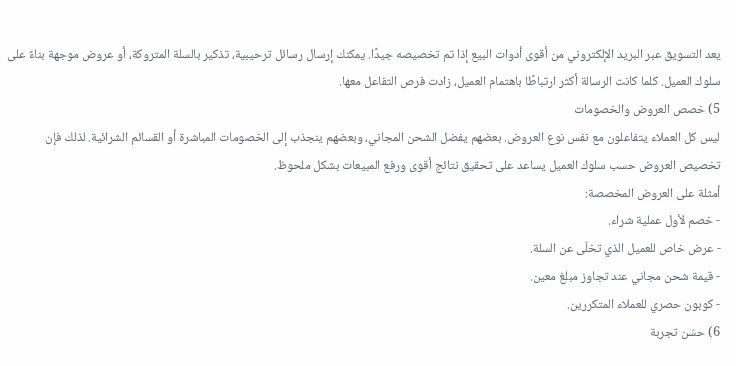يعد التسويق عبر البريد الإلكتروني من أقوى أدوات البيع إذا تم تخصيصه جيدًا. يمكنك إرسال رسائل ترحيبية، تذكير بالسلة المتروكة، أو عروض موجهة بناءً على سلوك العميل. كلما كانت الرسالة أكثر ارتباطًا باهتمام العميل، زادت فرص التفاعل معها.
5) خصص العروض والخصومات
ليس كل العملاء يتفاعلون مع نفس نوع العروض. بعضهم يفضل الشحن المجاني، وبعضهم ينجذب إلى الخصومات المباشرة أو القسائم الشرائية. لذلك فإن تخصيص العروض حسب سلوك العميل يساعد على تحقيق نتائج أقوى ورفع المبيعات بشكل ملحوظ.
أمثلة على العروض المخصصة:
- خصم لأول عملية شراء.
- عرض خاص للعميل الذي تخلّى عن السلة.
- قيمة شحن مجاني عند تجاوز مبلغ معين.
- كوبون حصري للعملاء المتكررين.
6) حسّن تجربة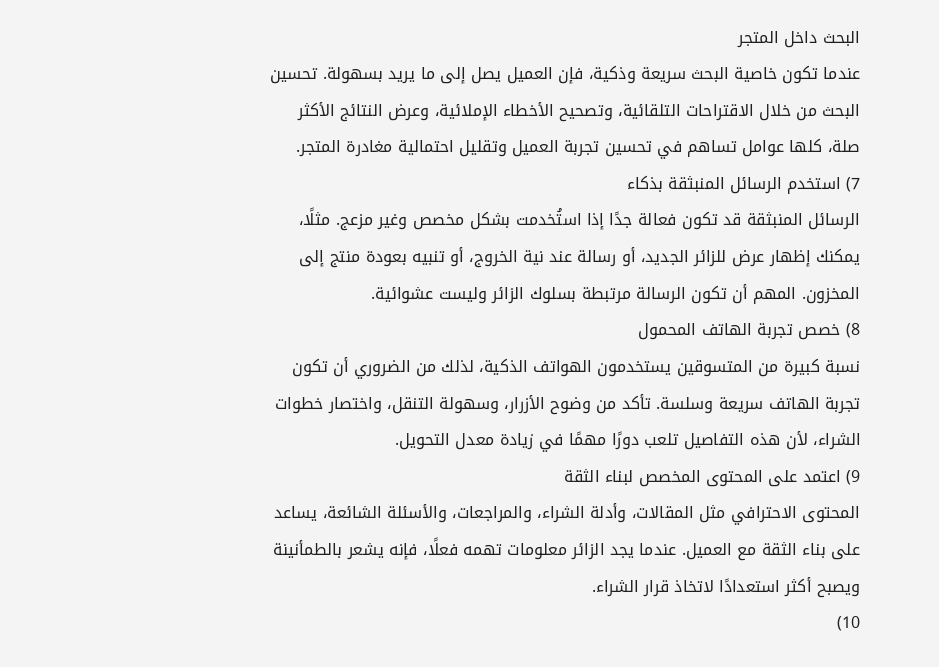البحث داخل المتجر
عندما تكون خاصية البحث سريعة وذكية، فإن العميل يصل إلى ما يريد بسهولة. تحسين البحث من خلال الاقتراحات التلقائية، وتصحيح الأخطاء الإملائية، وعرض النتائج الأكثر صلة، كلها عوامل تساهم في تحسين تجربة العميل وتقليل احتمالية مغادرة المتجر.
7) استخدم الرسائل المنبثقة بذكاء
الرسائل المنبثقة قد تكون فعالة جدًا إذا استُخدمت بشكل مخصص وغير مزعج. مثلًا، يمكنك إظهار عرض للزائر الجديد، أو رسالة عند نية الخروج، أو تنبيه بعودة منتج إلى المخزون. المهم أن تكون الرسالة مرتبطة بسلوك الزائر وليست عشوائية.
8) خصص تجربة الهاتف المحمول
نسبة كبيرة من المتسوقين يستخدمون الهواتف الذكية، لذلك من الضروري أن تكون تجربة الهاتف سريعة وسلسة. تأكد من وضوح الأزرار، وسهولة التنقل، واختصار خطوات الشراء، لأن هذه التفاصيل تلعب دورًا مهمًا في زيادة معدل التحويل.
9) اعتمد على المحتوى المخصص لبناء الثقة
المحتوى الاحترافي مثل المقالات، وأدلة الشراء، والمراجعات، والأسئلة الشائعة، يساعد على بناء الثقة مع العميل. عندما يجد الزائر معلومات تهمه فعلًا، فإنه يشعر بالطمأنينة ويصبح أكثر استعدادًا لاتخاذ قرار الشراء.
10)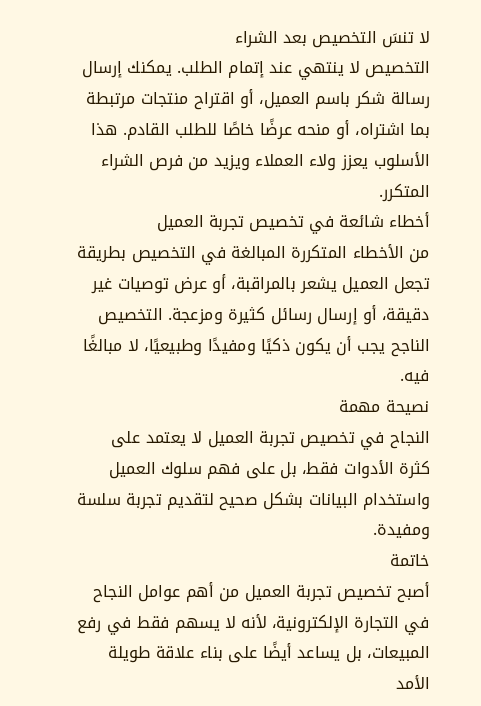لا تنسَ التخصيص بعد الشراء
التخصيص لا ينتهي عند إتمام الطلب. يمكنك إرسال رسالة شكر باسم العميل، أو اقتراح منتجات مرتبطة بما اشتراه، أو منحه عرضًا خاصًا للطلب القادم. هذا الأسلوب يعزز ولاء العملاء ويزيد من فرص الشراء المتكرر.
أخطاء شائعة في تخصيص تجربة العميل
من الأخطاء المتكررة المبالغة في التخصيص بطريقة تجعل العميل يشعر بالمراقبة، أو عرض توصيات غير دقيقة، أو إرسال رسائل كثيرة ومزعجة. التخصيص الناجح يجب أن يكون ذكيًا ومفيدًا وطبيعيًا، لا مبالغًا فيه.
نصيحة مهمة
النجاح في تخصيص تجربة العميل لا يعتمد على كثرة الأدوات فقط، بل على فهم سلوك العميل واستخدام البيانات بشكل صحيح لتقديم تجربة سلسة ومفيدة.
خاتمة
أصبح تخصيص تجربة العميل من أهم عوامل النجاح في التجارة الإلكترونية، لأنه لا يسهم فقط في رفع المبيعات، بل يساعد أيضًا على بناء علاقة طويلة الأمد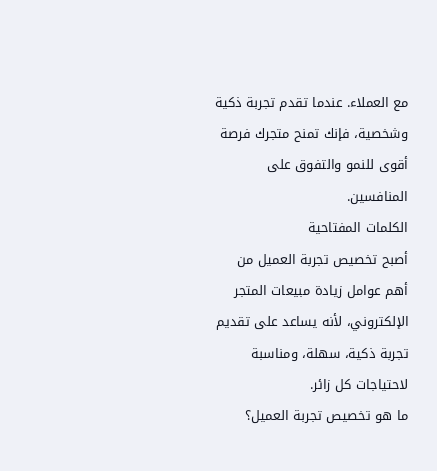مع العملاء. عندما تقدم تجربة ذكية وشخصية، فإنك تمنح متجرك فرصة أقوى للنمو والتفوق على المنافسين.
الكلمات المفتاحية
أصبح تخصيص تجربة العميل من أهم عوامل زيادة مبيعات المتجر الإلكتروني، لأنه يساعد على تقديم تجربة ذكية، سهلة، ومناسبة لاحتياجات كل زائر.
ما هو تخصيص تجربة العميل؟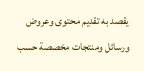يقصد به تقديم محتوى وعروض ورسائل ومنتجات مخصصة حسب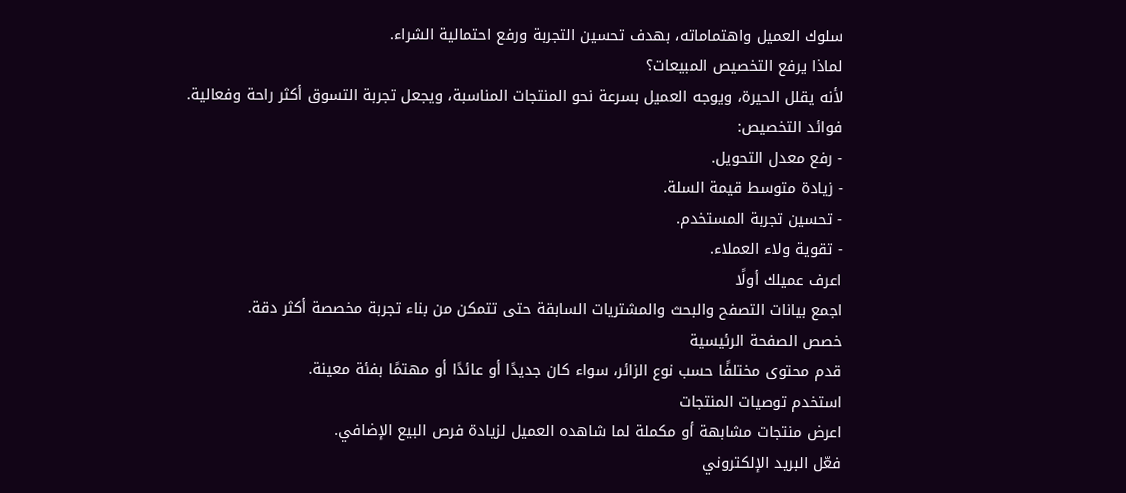سلوك العميل واهتماماته، بهدف تحسين التجربة ورفع احتمالية الشراء.
لماذا يرفع التخصيص المبيعات؟
لأنه يقلل الحيرة، ويوجه العميل بسرعة نحو المنتجات المناسبة، ويجعل تجربة التسوق أكثر راحة وفعالية.
فوائد التخصيص:
- رفع معدل التحويل.
- زيادة متوسط قيمة السلة.
- تحسين تجربة المستخدم.
- تقوية ولاء العملاء.
اعرف عميلك أولًا
اجمع بيانات التصفح والبحث والمشتريات السابقة حتى تتمكن من بناء تجربة مخصصة أكثر دقة.
خصص الصفحة الرئيسية
قدم محتوى مختلفًا حسب نوع الزائر، سواء كان جديدًا أو عائدًا أو مهتمًا بفئة معينة.
استخدم توصيات المنتجات
اعرض منتجات مشابهة أو مكملة لما شاهده العميل لزيادة فرص البيع الإضافي.
فعّل البريد الإلكتروني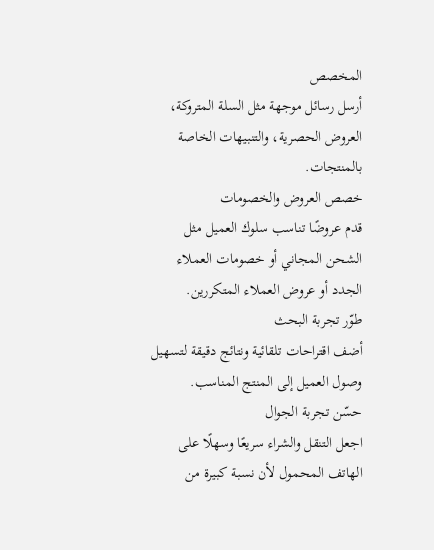المخصص
أرسل رسائل موجهة مثل السلة المتروكة، العروض الحصرية، والتنبيهات الخاصة بالمنتجات.
خصص العروض والخصومات
قدم عروضًا تناسب سلوك العميل مثل الشحن المجاني أو خصومات العملاء الجدد أو عروض العملاء المتكررين.
طوّر تجربة البحث
أضف اقتراحات تلقائية ونتائج دقيقة لتسهيل وصول العميل إلى المنتج المناسب.
حسّن تجربة الجوال
اجعل التنقل والشراء سريعًا وسهلًا على الهاتف المحمول لأن نسبة كبيرة من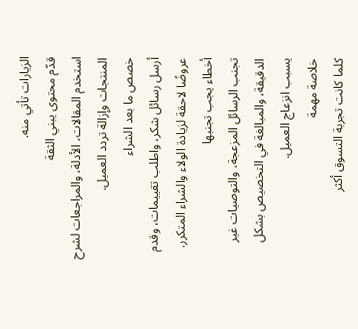الزيارات تأتي منه.
قدّم محتوى يبني الثقة
استخدم المقالات، الأدلة، والمراجعات لشرح المنتجات وإزالة تردد العميل.
خصص ما بعد الشراء
أرسل رسائل شكر، واطلب تقييمات، وقدم عروضًا لاحقة لزيادة الولاء والشراء المتكرر.
أخطاء يجب تجنبها
تجنب الرسائل المزعجة، والتوصيات غير الدقيقة، والمبالغة في التخصيص بشكل يسبب انزعاج العميل.
خلاصة مهمة
كلما كانت تجربة التسوق أكثر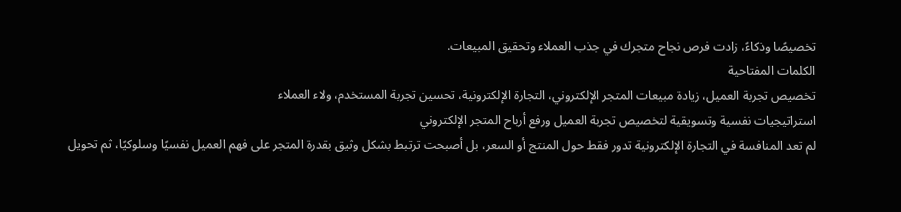تخصيصًا وذكاءً، زادت فرص نجاح متجرك في جذب العملاء وتحقيق المبيعات.
الكلمات المفتاحية
تخصيص تجربة العميل، زيادة مبيعات المتجر الإلكتروني، التجارة الإلكترونية، تحسين تجربة المستخدم، ولاء العملاء
استراتيجيات نفسية وتسويقية لتخصيص تجربة العميل ورفع أرباح المتجر الإلكتروني
لم تعد المنافسة في التجارة الإلكترونية تدور فقط حول المنتج أو السعر، بل أصبحت ترتبط بشكل وثيق بقدرة المتجر على فهم العميل نفسيًا وسلوكيًا، ثم تحويل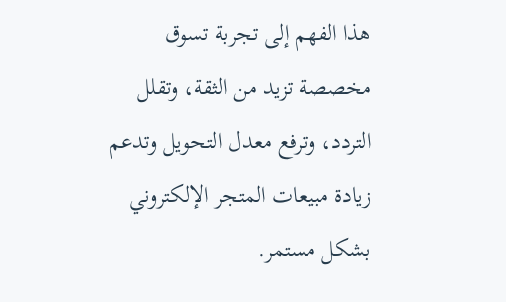هذا الفهم إلى تجربة تسوق مخصصة تزيد من الثقة، وتقلل التردد، وترفع معدل التحويل وتدعم زيادة مبيعات المتجر الإلكتروني بشكل مستمر.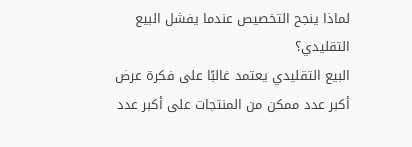لماذا ينجح التخصيص عندما يفشل البيع التقليدي؟
البيع التقليدي يعتمد غالبًا على فكرة عرض أكبر عدد ممكن من المنتجات على أكبر عدد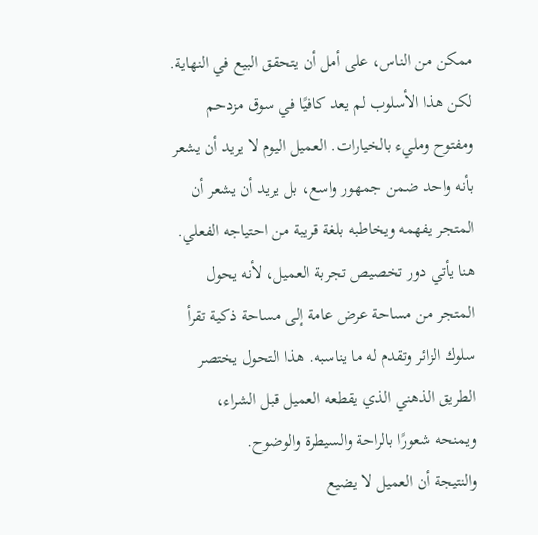ممكن من الناس، على أمل أن يتحقق البيع في النهاية. لكن هذا الأسلوب لم يعد كافيًا في سوق مزدحم ومفتوح ومليء بالخيارات. العميل اليوم لا يريد أن يشعر بأنه واحد ضمن جمهور واسع، بل يريد أن يشعر أن المتجر يفهمه ويخاطبه بلغة قريبة من احتياجه الفعلي.
هنا يأتي دور تخصيص تجربة العميل، لأنه يحول المتجر من مساحة عرض عامة إلى مساحة ذكية تقرأ سلوك الزائر وتقدم له ما يناسبه. هذا التحول يختصر الطريق الذهني الذي يقطعه العميل قبل الشراء، ويمنحه شعورًا بالراحة والسيطرة والوضوح.
والنتيجة أن العميل لا يضيع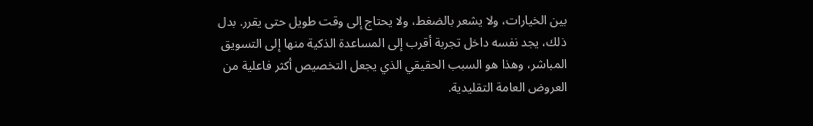بين الخيارات، ولا يشعر بالضغط، ولا يحتاج إلى وقت طويل حتى يقرر. بدل ذلك، يجد نفسه داخل تجربة أقرب إلى المساعدة الذكية منها إلى التسويق المباشر، وهذا هو السبب الحقيقي الذي يجعل التخصيص أكثر فاعلية من العروض العامة التقليدية.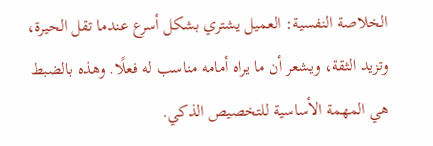الخلاصة النفسية: العميل يشتري بشكل أسرع عندما تقل الحيرة، وتزيد الثقة، ويشعر أن ما يراه أمامه مناسب له فعلًا. وهذه بالضبط هي المهمة الأساسية للتخصيص الذكي.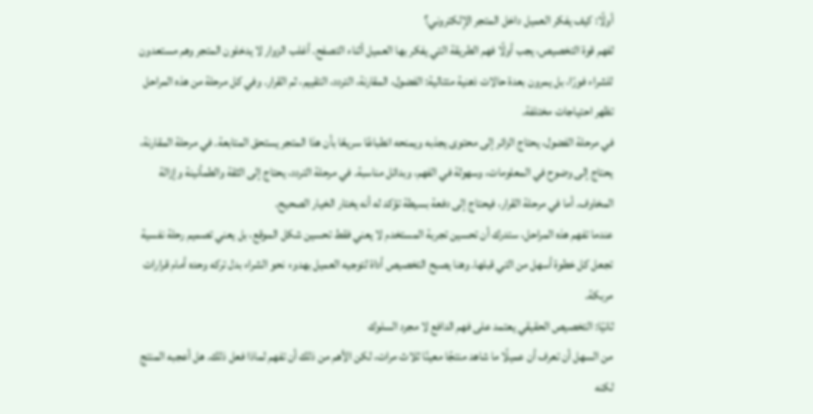أولًا: كيف يفكر العميل داخل المتجر الإلكتروني؟
لفهم قوة التخصيص، يجب أولًا فهم الطريقة التي يفكر بها العميل أثناء التصفح. أغلب الزوار لا يدخلون المتجر وهم مستعدون للشراء فورًا، بل يمرون بعدة حالات ذهنية متتالية: الفضول، المقارنة، التردد، التقييم، ثم القرار. وفي كل مرحلة من هذه المراحل تظهر احتياجات مختلفة.
في مرحلة الفضول، يحتاج الزائر إلى محتوى يجذبه ويمنحه انطباعًا سريعًا بأن هذا المتجر يستحق المتابعة. في مرحلة المقارنة، يحتاج إلى وضوح في المعلومات، وسهولة في الفهم، وبدائل مناسبة. في مرحلة التردد، يحتاج إلى الثقة والطمأنينة وإزالة المخاوف. أما في مرحلة القرار، فيحتاج إلى دفعة بسيطة تؤكد له أنه يختار الخيار الصحيح.
عندما تفهم هذه المراحل، ستدرك أن تحسين تجربة المستخدم لا يعني فقط تحسين شكل الموقع، بل يعني تصميم رحلة نفسية تجعل كل خطوة أسهل من التي قبلها. وهنا يصبح التخصيص أداة لتوجيه العميل بهدوء نحو الشراء بدل تركه وحده أمام قرارات مربكة.
ثانيًا: التخصيص الحقيقي يعتمد على فهم الدافع لا مجرد السلوك
من السهل أن تعرف أن عميلًا ما شاهد منتجًا معينًا ثلاث مرات، لكن الأهم من ذلك أن تفهم لماذا فعل ذلك. هل أعجبه المنتج لكنه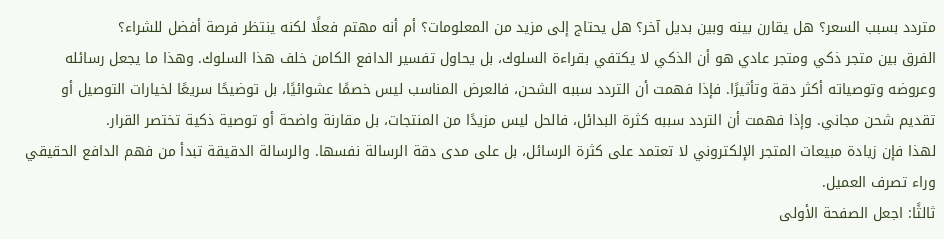متردد بسبب السعر؟ هل يقارن بينه وبين بديل آخر؟ هل يحتاج إلى مزيد من المعلومات؟ أم أنه مهتم فعلًا لكنه ينتظر فرصة أفضل للشراء؟
الفرق بين متجر ذكي ومتجر عادي هو أن الذكي لا يكتفي بقراءة السلوك، بل يحاول تفسير الدافع الكامن خلف هذا السلوك. وهذا ما يجعل رسائله وعروضه وتوصياته أكثر دقة وتأثيرًا. فإذا فهمت أن التردد سببه الشحن، فالعرض المناسب ليس خصمًا عشوائيًا، بل توضيحًا سريعًا لخيارات التوصيل أو تقديم شحن مجاني. وإذا فهمت أن التردد سببه كثرة البدائل، فالحل ليس مزيدًا من المنتجات، بل مقارنة واضحة أو توصية ذكية تختصر القرار.
لهذا فإن زيادة مبيعات المتجر الإلكتروني لا تعتمد على كثرة الرسائل، بل على مدى دقة الرسالة نفسها. والرسالة الدقيقة تبدأ من فهم الدافع الحقيقي وراء تصرف العميل.
ثالثًا: اجعل الصفحة الأولى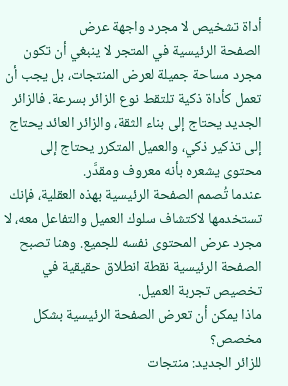أداة تشخيص لا مجرد واجهة عرض
الصفحة الرئيسية في المتجر لا ينبغي أن تكون مجرد مساحة جميلة لعرض المنتجات، بل يجب أن تعمل كأداة ذكية تلتقط نوع الزائر بسرعة. فالزائر الجديد يحتاج إلى بناء الثقة، والزائر العائد يحتاج إلى تذكير ذكي، والعميل المتكرر يحتاج إلى محتوى يشعره بأنه معروف ومقدَّر.
عندما تُصمم الصفحة الرئيسية بهذه العقلية، فإنك تستخدمها لاكتشاف سلوك العميل والتفاعل معه، لا مجرد عرض المحتوى نفسه للجميع. وهنا تصبح الصفحة الرئيسية نقطة انطلاق حقيقية في تخصيص تجربة العميل.
ماذا يمكن أن تعرض الصفحة الرئيسية بشكل مخصص؟
للزائر الجديد: منتجات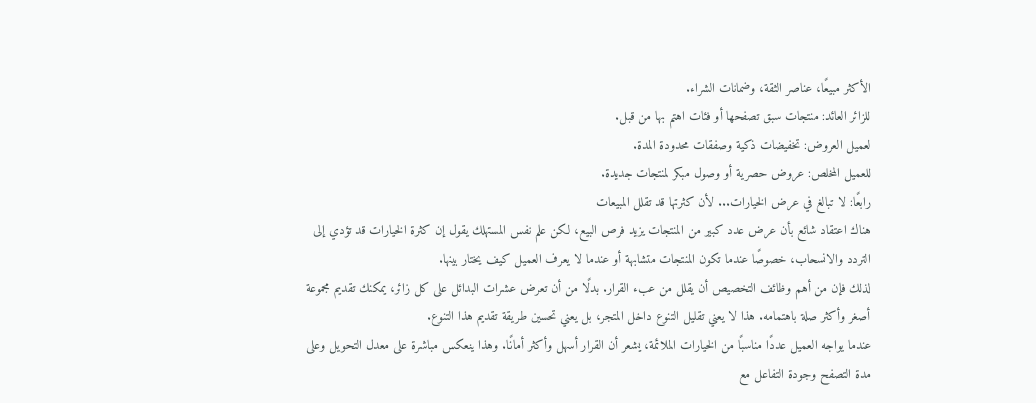الأكثر مبيعًا، عناصر الثقة، وضمانات الشراء.
للزائر العائد: منتجات سبق تصفحها أو فئات اهتم بها من قبل.
لعميل العروض: تخفيضات ذكية وصفقات محدودة المدة.
للعميل المخلص: عروض حصرية أو وصول مبكر لمنتجات جديدة.
رابعًا: لا تبالغ في عرض الخيارات... لأن كثرتها قد تقلل المبيعات
هناك اعتقاد شائع بأن عرض عدد كبير من المنتجات يزيد فرص البيع، لكن علم نفس المستهلك يقول إن كثرة الخيارات قد تؤدي إلى التردد والانسحاب، خصوصًا عندما تكون المنتجات متشابهة أو عندما لا يعرف العميل كيف يختار بينها.
لذلك فإن من أهم وظائف التخصيص أن يقلل من عبء القرار. بدلًا من أن تعرض عشرات البدائل على كل زائر، يمكنك تقديم مجموعة أصغر وأكثر صلة باهتمامه. هذا لا يعني تقليل التنوع داخل المتجر، بل يعني تحسين طريقة تقديم هذا التنوع.
عندما يواجه العميل عددًا مناسبًا من الخيارات الملائمة، يشعر أن القرار أسهل وأكثر أمانًا. وهذا ينعكس مباشرة على معدل التحويل وعلى مدة التصفح وجودة التفاعل مع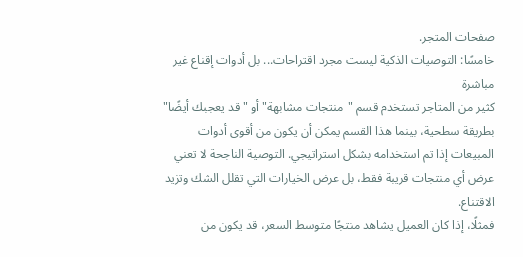صفحات المتجر.
خامسًا: التوصيات الذكية ليست مجرد اقتراحات... بل أدوات إقناع غير مباشرة
كثير من المتاجر تستخدم قسم "منتجات مشابهة" أو "قد يعجبك أيضًا" بطريقة سطحية، بينما هذا القسم يمكن أن يكون من أقوى أدوات المبيعات إذا تم استخدامه بشكل استراتيجي. التوصية الناجحة لا تعني عرض أي منتجات قريبة فقط، بل عرض الخيارات التي تقلل الشك وتزيد الاقتناع.
فمثلًا، إذا كان العميل يشاهد منتجًا متوسط السعر، قد يكون من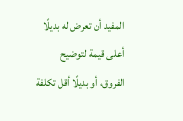المفيد أن تعرض له بديلًا أعلى قيمة لتوضيح الفروق، أو بديلًا أقل تكلفة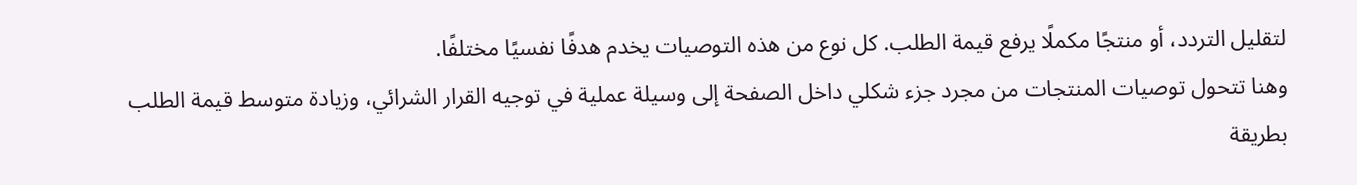لتقليل التردد، أو منتجًا مكملًا يرفع قيمة الطلب. كل نوع من هذه التوصيات يخدم هدفًا نفسيًا مختلفًا.
وهنا تتحول توصيات المنتجات من مجرد جزء شكلي داخل الصفحة إلى وسيلة عملية في توجيه القرار الشرائي، وزيادة متوسط قيمة الطلب بطريقة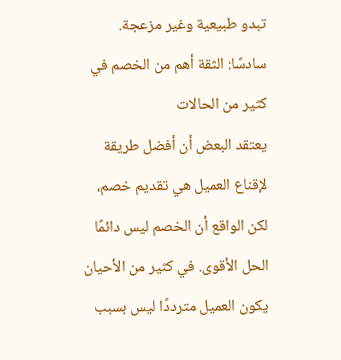تبدو طبيعية وغير مزعجة.
سادسًا: الثقة أهم من الخصم في كثير من الحالات
يعتقد البعض أن أفضل طريقة لإقناع العميل هي تقديم خصم، لكن الواقع أن الخصم ليس دائمًا الحل الأقوى. في كثير من الأحيان يكون العميل مترددًا ليس بسبب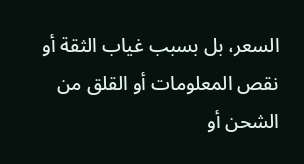السعر، بل بسبب غياب الثقة أو نقص المعلومات أو القلق من الشحن أو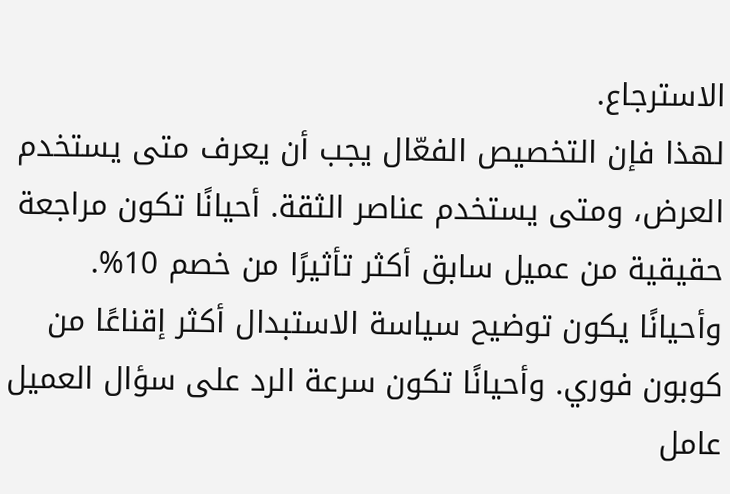الاسترجاع.
لهذا فإن التخصيص الفعّال يجب أن يعرف متى يستخدم العرض، ومتى يستخدم عناصر الثقة. أحيانًا تكون مراجعة حقيقية من عميل سابق أكثر تأثيرًا من خصم 10%. وأحيانًا يكون توضيح سياسة الاستبدال أكثر إقناعًا من كوبون فوري. وأحيانًا تكون سرعة الرد على سؤال العميل عامل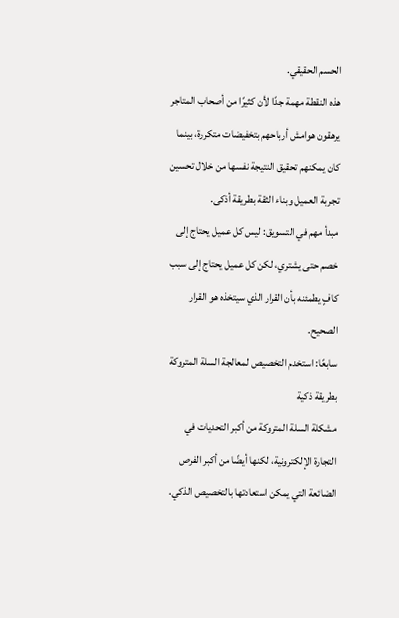الحسم الحقيقي.
هذه النقطة مهمة جدًا لأن كثيرًا من أصحاب المتاجر يرهقون هوامش أرباحهم بتخفيضات متكررة، بينما كان يمكنهم تحقيق النتيجة نفسها من خلال تحسين تجربة العميل وبناء الثقة بطريقة أذكى.
مبدأ مهم في التسويق: ليس كل عميل يحتاج إلى خصم حتى يشتري، لكن كل عميل يحتاج إلى سبب كافٍ يطمئنه بأن القرار الذي سيتخذه هو القرار الصحيح.
سابعًا: استخدم التخصيص لمعالجة السلة المتروكة بطريقة ذكية
مشكلة السلة المتروكة من أكبر التحديات في التجارة الإلكترونية، لكنها أيضًا من أكبر الفرص الضائعة التي يمكن استعادتها بالتخصيص الذكي.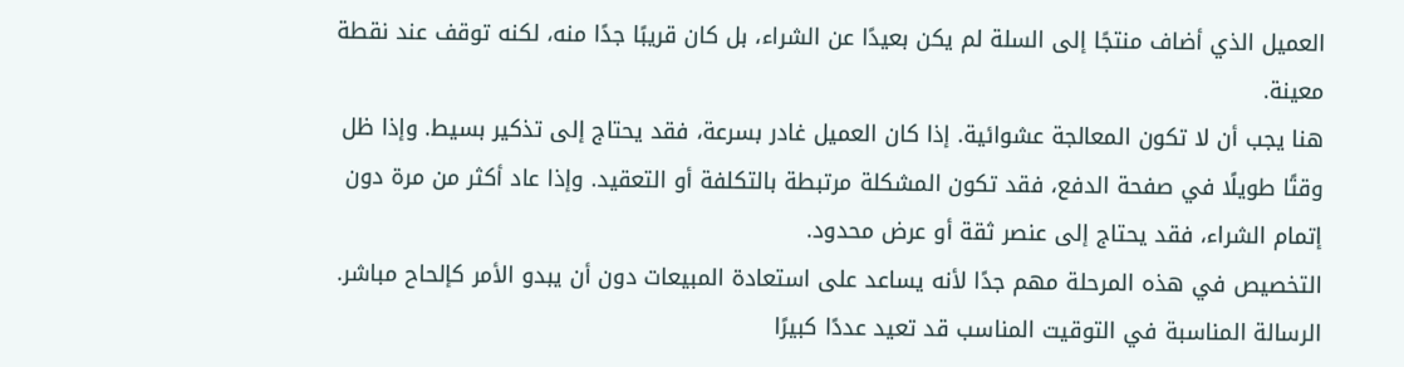العميل الذي أضاف منتجًا إلى السلة لم يكن بعيدًا عن الشراء، بل كان قريبًا جدًا منه، لكنه توقف عند نقطة معينة.
هنا يجب أن لا تكون المعالجة عشوائية. إذا كان العميل غادر بسرعة، فقد يحتاج إلى تذكير بسيط. وإذا ظل وقتًا طويلًا في صفحة الدفع، فقد تكون المشكلة مرتبطة بالتكلفة أو التعقيد. وإذا عاد أكثر من مرة دون إتمام الشراء، فقد يحتاج إلى عنصر ثقة أو عرض محدود.
التخصيص في هذه المرحلة مهم جدًا لأنه يساعد على استعادة المبيعات دون أن يبدو الأمر كإلحاح مباشر. الرسالة المناسبة في التوقيت المناسب قد تعيد عددًا كبيرًا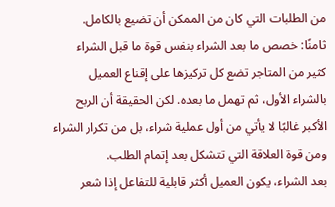من الطلبات التي كان من الممكن أن تضيع بالكامل.
ثامنًا: خصص ما بعد الشراء بنفس قوة ما قبل الشراء
كثير من المتاجر تضع كل تركيزها على إقناع العميل بالشراء الأول، ثم تهمل ما بعده. لكن الحقيقة أن الربح الأكبر غالبًا لا يأتي من أول عملية شراء، بل من تكرار الشراء ومن قوة العلاقة التي تتشكل بعد إتمام الطلب.
بعد الشراء، يكون العميل أكثر قابلية للتفاعل إذا شعر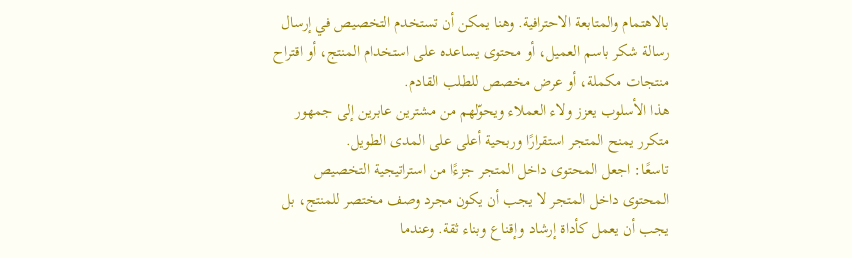بالاهتمام والمتابعة الاحترافية. وهنا يمكن أن تستخدم التخصيص في إرسال رسالة شكر باسم العميل، أو محتوى يساعده على استخدام المنتج، أو اقتراح منتجات مكملة، أو عرض مخصص للطلب القادم.
هذا الأسلوب يعزز ولاء العملاء ويحوّلهم من مشترين عابرين إلى جمهور متكرر يمنح المتجر استقرارًا وربحية أعلى على المدى الطويل.
تاسعًا: اجعل المحتوى داخل المتجر جزءًا من استراتيجية التخصيص
المحتوى داخل المتجر لا يجب أن يكون مجرد وصف مختصر للمنتج، بل يجب أن يعمل كأداة إرشاد وإقناع وبناء ثقة. وعندما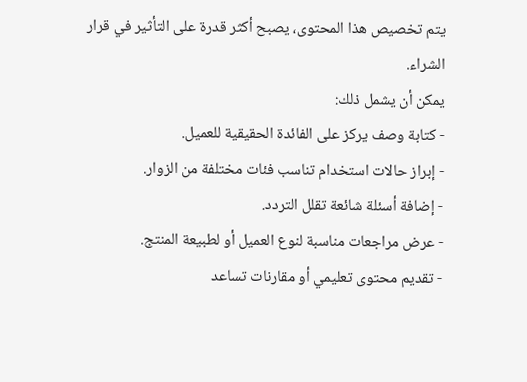يتم تخصيص هذا المحتوى، يصبح أكثر قدرة على التأثير في قرار الشراء.
يمكن أن يشمل ذلك:
- كتابة وصف يركز على الفائدة الحقيقية للعميل.
- إبراز حالات استخدام تناسب فئات مختلفة من الزوار.
- إضافة أسئلة شائعة تقلل التردد.
- عرض مراجعات مناسبة لنوع العميل أو لطبيعة المنتج.
- تقديم محتوى تعليمي أو مقارنات تساعد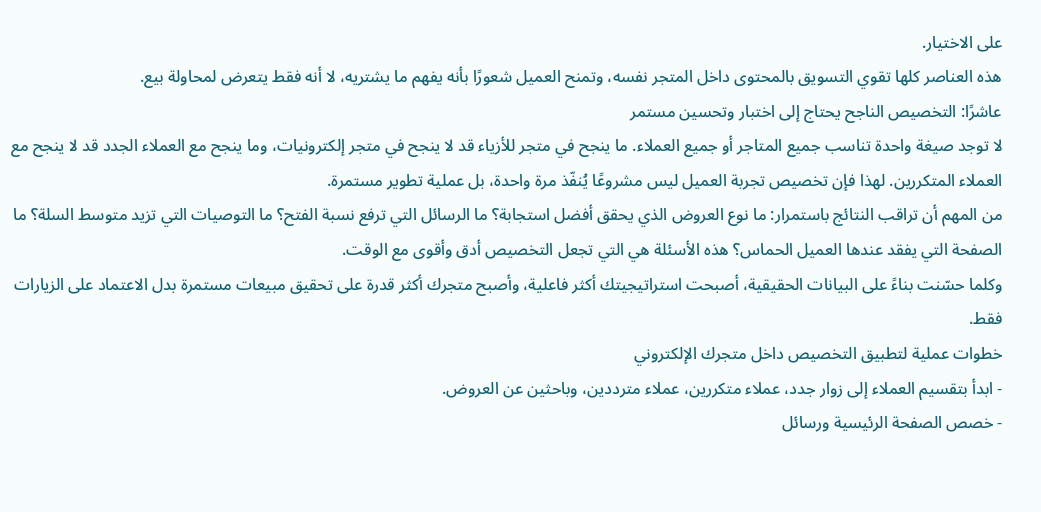على الاختيار.
هذه العناصر كلها تقوي التسويق بالمحتوى داخل المتجر نفسه، وتمنح العميل شعورًا بأنه يفهم ما يشتريه، لا أنه فقط يتعرض لمحاولة بيع.
عاشرًا: التخصيص الناجح يحتاج إلى اختبار وتحسين مستمر
لا توجد صيغة واحدة تناسب جميع المتاجر أو جميع العملاء. ما ينجح في متجر للأزياء قد لا ينجح في متجر إلكترونيات، وما ينجح مع العملاء الجدد قد لا ينجح مع العملاء المتكررين. لهذا فإن تخصيص تجربة العميل ليس مشروعًا يُنفّذ مرة واحدة، بل عملية تطوير مستمرة.
من المهم أن تراقب النتائج باستمرار: ما نوع العروض الذي يحقق أفضل استجابة؟ ما الرسائل التي ترفع نسبة الفتح؟ ما التوصيات التي تزيد متوسط السلة؟ ما الصفحة التي يفقد عندها العميل الحماس؟ هذه الأسئلة هي التي تجعل التخصيص أدق وأقوى مع الوقت.
وكلما حسّنت بناءً على البيانات الحقيقية، أصبحت استراتيجيتك أكثر فاعلية، وأصبح متجرك أكثر قدرة على تحقيق مبيعات مستمرة بدل الاعتماد على الزيارات فقط.
خطوات عملية لتطبيق التخصيص داخل متجرك الإلكتروني
- ابدأ بتقسيم العملاء إلى زوار جدد، عملاء متكررين، عملاء مترددين، وباحثين عن العروض.
- خصص الصفحة الرئيسية ورسائل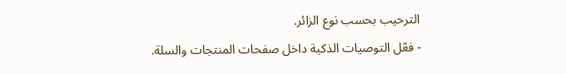الترحيب بحسب نوع الزائر.
- فعّل التوصيات الذكية داخل صفحات المنتجات والسلة.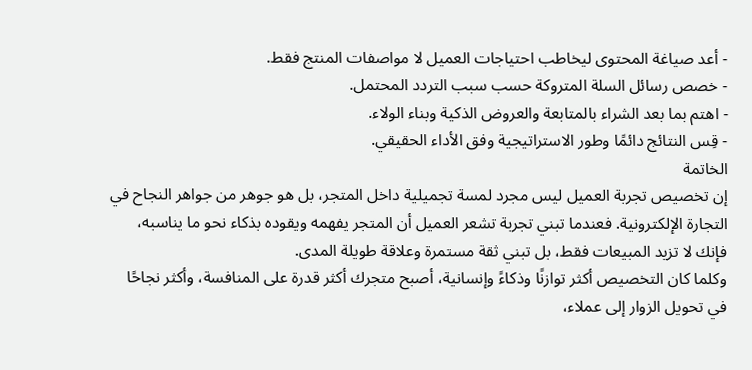- أعد صياغة المحتوى ليخاطب احتياجات العميل لا مواصفات المنتج فقط.
- خصص رسائل السلة المتروكة حسب سبب التردد المحتمل.
- اهتم بما بعد الشراء بالمتابعة والعروض الذكية وبناء الولاء.
- قِس النتائج دائمًا وطور الاستراتيجية وفق الأداء الحقيقي.
الخاتمة
إن تخصيص تجربة العميل ليس مجرد لمسة تجميلية داخل المتجر، بل هو جوهر من جواهر النجاح في التجارة الإلكترونية. فعندما تبني تجربة تشعر العميل أن المتجر يفهمه ويقوده بذكاء نحو ما يناسبه، فإنك لا تزيد المبيعات فقط، بل تبني ثقة مستمرة وعلاقة طويلة المدى.
وكلما كان التخصيص أكثر توازنًا وذكاءً وإنسانية، أصبح متجرك أكثر قدرة على المنافسة، وأكثر نجاحًا في تحويل الزوار إلى عملاء،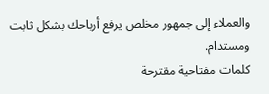والعملاء إلى جمهور مخلص يرفع أرباحك بشكل ثابت ومستدام.
كلمات مفتاحية مقترحة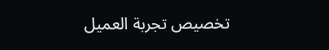تخصيص تجربة العميل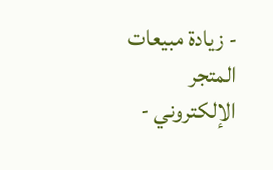- زيادة مبيعات المتجر الإلكتروني -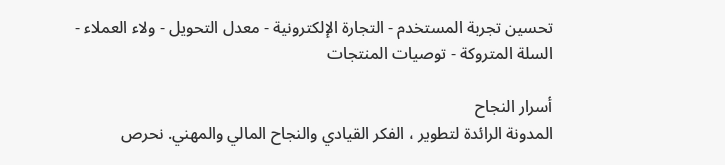تحسين تجربة المستخدم - التجارة الإلكترونية - معدل التحويل - ولاء العملاء - السلة المتروكة - توصيات المنتجات

أسرار النجاح
المدونة الرائدة لتطوير ، الفكر القيادي والنجاح المالي والمهني. نحرص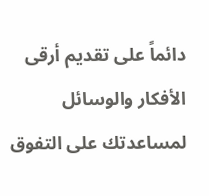دائماً على تقديم أرقى الأفكار والوسائل لمساعدتك على التفوق